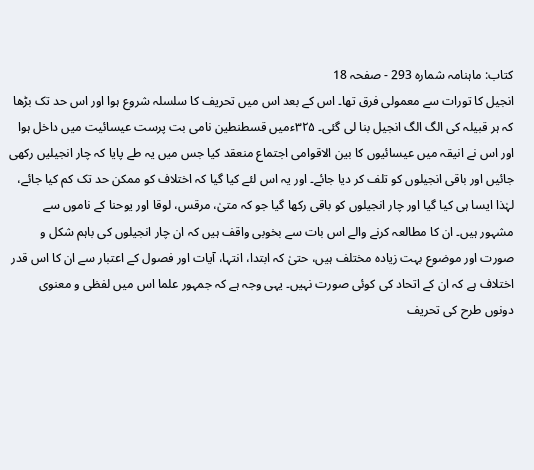کتاب: ماہنامہ شمارہ 293 - صفحہ 18
انجیل کا تورات سے معمولی فرق تھا۔ اس کے بعد اس میں تحریف کا سلسلہ شروع ہوا اور اس حد تک بڑھا کہ ہر قبیلہ کی الگ الگ انجیل بنا لی گئی۔ ۳۲۵ءمیں قسطنطین نامی بت پرست عیسائیت میں داخل ہوا اور اس نے انیقہ میں عیسائیوں کا بین الاقوامی اجتماع منعقد کیا جس میں یہ طے پایا کہ چار انجیلیں رکھی جائیں اور باقی انجیلوں کو تلف کر دیا جائے۔ اور یہ اس لئے کیا گیا کہ اختلاف کو ممکن حد تک کم کیا جائے، لہٰذا ایسا ہی کیا گیا اور چار انجیلوں کو باقی رکھا گیا جو کہ متیٰ، مرقس، لوقا اور یوحنا کے ناموں سے مشہور ہیں۔ ان کا مطالعہ کرنے والے اس بات سے بخوبی واقف ہیں کہ ان چار انجیلوں کی باہم شکل و صورت اور موضوع بہت زیادہ مختلف ہیں، حتیٰ کہ ابتدا، انتہا، آیات اور فصول کے اعتبار سے ان کا اس قدر اختلاف ہے کہ ان کے اتحاد کی کوئی صورت نہیں۔ یہی وجہ ہے کہ جمہور علما اس میں لفظی و معنوی دونوں طرح کی تحریف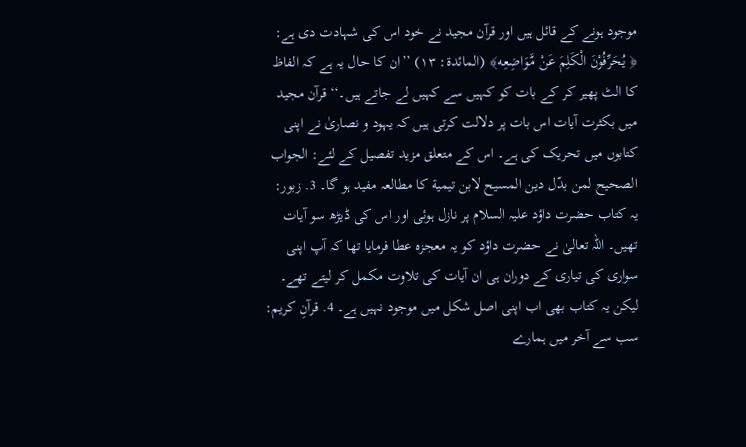موجود ہونے کے قائل ہیں اور قرآن مجید نے خود اس کی شہادت دی ہے: ﴿ يُحَرِّفُوْنَ الْكَلِمَ عَنْ مَّوَاضِعِه﴾ (المائدة: ۱۳) ’’ان کا حال یہ ہے کہ الفاظ کا الٹ پھیر کر کے بات کو کہیں سے کہیں لے جاتے ہیں۔‘‘ قرآن مجید میں بکثرت آیات اس بات پر دلالت کرتی ہیں کہ یہود و نصاریٰ نے اپنی کتابوں میں تحریک کی ہے۔ اس کے متعلق مزید تفصیل کے لئے: الجواب الصحیح لمن بدّل دین المسیح لابن تیمية کا مطالعہ مفید ہو گا۔ 3. زبور: یہ کتاب حضرت داؤد علیہ السلام پر نازل ہوئی اور اس کی ڈیڑھ سو آیات تھیں۔ اللہ تعالیٰ نے حضرت داؤد کو یہ معجزہ عطا فرمایا تھا کہ آپ اپنی سواری کی تیاری کے دوران ہی ان آیات کی تلاوت مکمل کر لیتے تھے۔ لیکن یہ کتاب بھی اب اپنی اصل شکل میں موجود نہیں ہے۔ 4. قرآنِ کریم: سب سے آخر میں ہمارے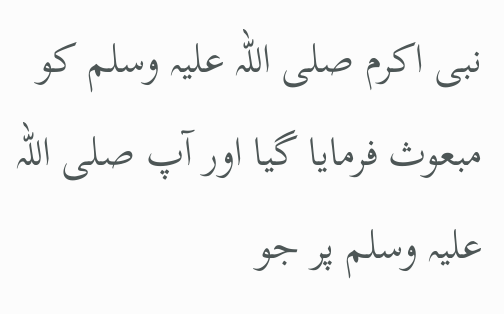نبی اکرم صلی اللہ علیہ وسلم کو مبعوث فرمایا گیا اور آپ صلی اللہ علیہ وسلم پر جو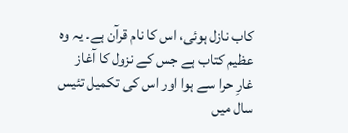کاب نازل ہوئی، اس کا نام قرآن ہے۔ یہ وہ عظیم کتاب ہے جس کے نزول کا آغاز غارِ حرا سے ہوا اور اس کی تکمیل تئیس سال میں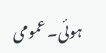ہوئی۔ عمومی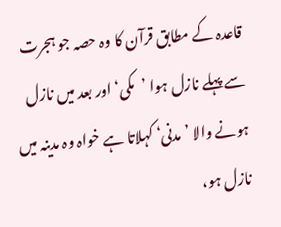قاعدہ کے مطابق قرآن کا وہ حصہ جو ہجرت سے پہلے نازل ہوا ’مکی‘ اور بعد میں نازل ہونے والا ’مدنی‘ کہلاتا ہے خواہ وہ مدینہ میں نازل ہو،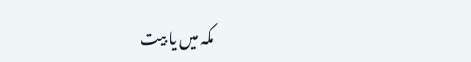مکہ میں یا بیت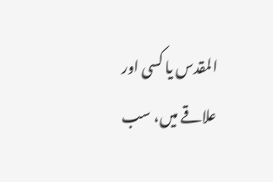المقدس یا کسی اور علاقے میں، سب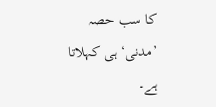کا سب حصہ ’مدنی‘ ہی کہلاتا ہے۔